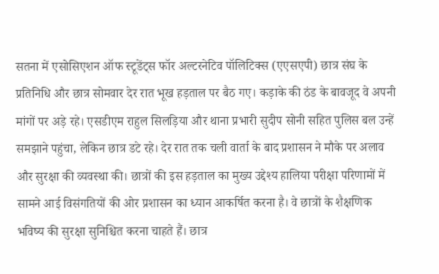सतना में एसोसिएशन ऑफ स्टूडेंट्स फॉर अल्टरनेटिव पॉलिटिक्स (एएसएपी) छात्र संघ के प्रतिनिधि और छात्र सोमवार देर रात भूख हड़ताल पर बैठ गए। कड़ाके की ठंड के बावजूद वे अपनी मांगों पर अड़े रहे। एसडीएम राहुल सिलड़िया और थाना प्रभारी सुदीप सोनी सहित पुलिस बल उन्हें समझाने पहुंचा, लेकिन छात्र डटे रहे। देर रात तक चली वार्ता के बाद प्रशासन ने मौके पर अलाव और सुरक्षा की व्यवस्था की। छात्रों की इस हड़ताल का मुख्य उद्देश्य हालिया परीक्षा परिणामों में सामने आई विसंगतियों की ओर प्रशासन का ध्यान आकर्षित करना है। वे छात्रों के शैक्षणिक भविष्य की सुरक्षा सुनिश्चित करना चाहते हैं। छात्र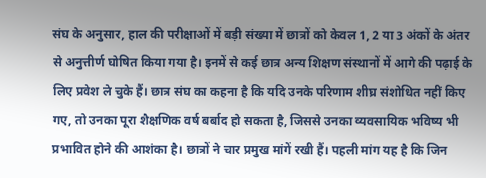संघ के अनुसार, हाल की परीक्षाओं में बड़ी संख्या में छात्रों को केवल 1, 2 या 3 अंकों के अंतर से अनुत्तीर्ण घोषित किया गया है। इनमें से कई छात्र अन्य शिक्षण संस्थानों में आगे की पढ़ाई के लिए प्रवेश ले चुके हैं। छात्र संघ का कहना है कि यदि उनके परिणाम शीघ्र संशोधित नहीं किए गए, तो उनका पूरा शैक्षणिक वर्ष बर्बाद हो सकता है, जिससे उनका व्यवसायिक भविष्य भी प्रभावित होने की आशंका है। छात्रों ने चार प्रमुख मांगें रखी हैं। पहली मांग यह है कि जिन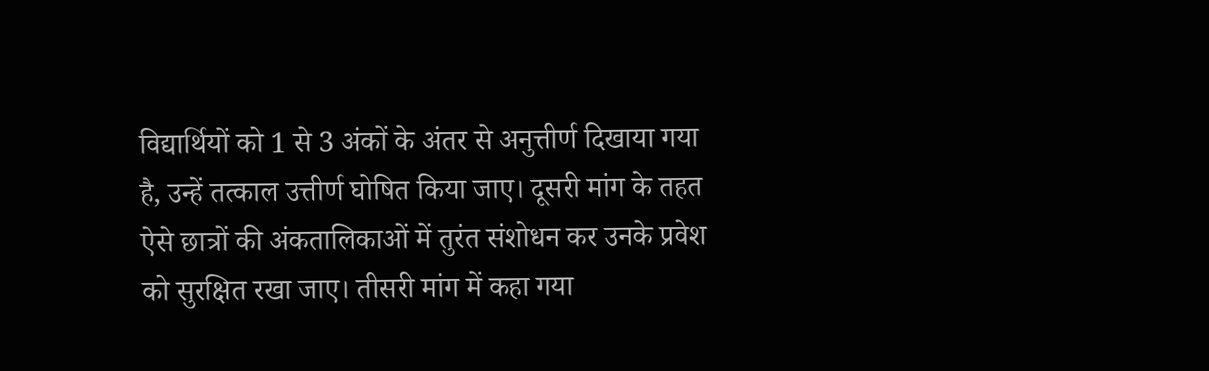विद्यार्थियों को 1 से 3 अंकों के अंतर से अनुत्तीर्ण दिखाया गया है, उन्हें तत्काल उत्तीर्ण घोषित किया जाए। दूसरी मांग के तहत ऐसे छात्रों की अंकतालिकाओं में तुरंत संशोधन कर उनके प्रवेश को सुरक्षित रखा जाए। तीसरी मांग में कहा गया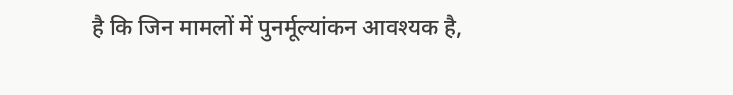है कि जिन मामलों में पुनर्मूल्यांकन आवश्यक है,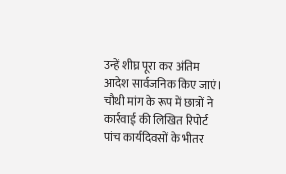उन्हें शीघ्र पूरा कर अंतिम आदेश सार्वजनिक किए जाएं। चौथी मांग के रूप में छात्रों ने कार्रवाई की लिखित रिपोर्ट पांच कार्यदिवसों के भीतर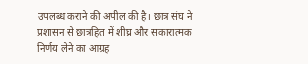उपलब्ध कराने की अपील की है। छात्र संघ ने प्रशासन से छात्रहित में शीघ्र और सकारात्मक निर्णय लेने का आग्रह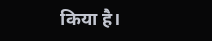किया है।